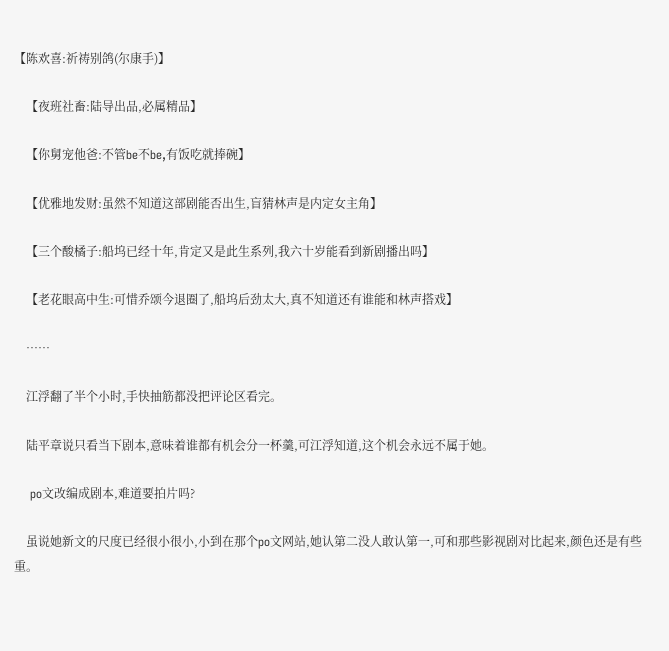【陈欢喜:祈祷别鸽(尔康手)】

    【夜班社畜:陆导出品,必属精品】

    【你舅宠他爸:不管be不be,有饭吃就捧碗】

    【优雅地发财:虽然不知道这部剧能否出生,盲猜林声是内定女主角】

    【三个酸橘子:船坞已经十年,肯定又是此生系列,我六十岁能看到新剧播出吗】

    【老花眼高中生:可惜乔颂今退圈了,船坞后劲太大,真不知道还有谁能和林声搭戏】

    ……

    江浮翻了半个小时,手快抽筋都没把评论区看完。

    陆平章说只看当下剧本,意味着谁都有机会分一杯羹,可江浮知道,这个机会永远不属于她。

    po文改编成剧本,难道要拍片吗?

    虽说她新文的尺度已经很小很小,小到在那个po文网站,她认第二没人敢认第一,可和那些影视剧对比起来,颜色还是有些重。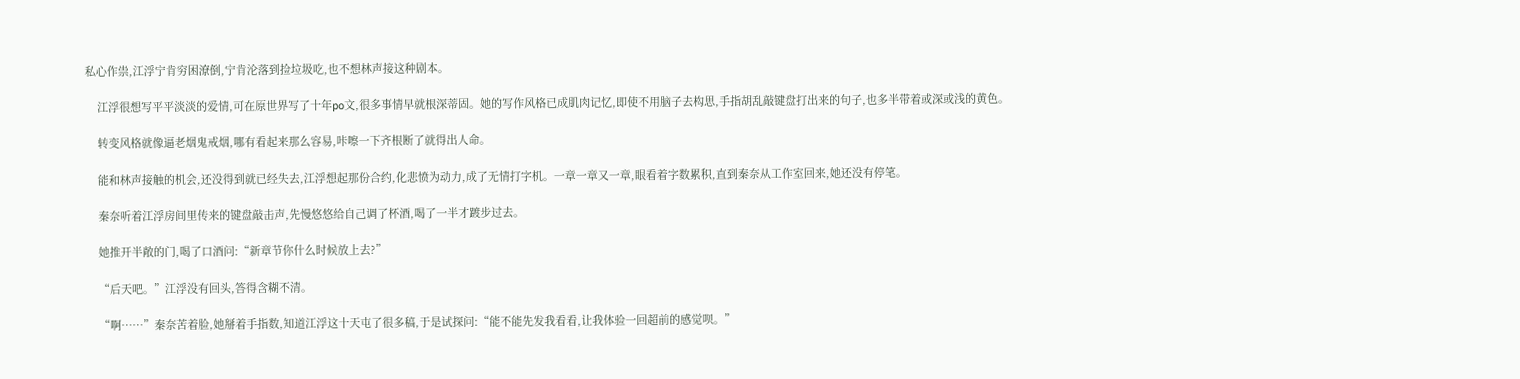私心作祟,江浮宁肯穷困潦倒,宁肯沦落到捡垃圾吃,也不想林声接这种剧本。

    江浮很想写平平淡淡的爱情,可在原世界写了十年po文,很多事情早就根深蒂固。她的写作风格已成肌肉记忆,即使不用脑子去构思,手指胡乱敲键盘打出来的句子,也多半带着或深或浅的黄色。

    转变风格就像逼老烟鬼戒烟,哪有看起来那么容易,咔嚓一下齐根断了就得出人命。

    能和林声接触的机会,还没得到就已经失去,江浮想起那份合约,化悲愤为动力,成了无情打字机。一章一章又一章,眼看着字数累积,直到秦奈从工作室回来,她还没有停笔。

    秦奈听着江浮房间里传来的键盘敲击声,先慢悠悠给自己调了杯酒,喝了一半才踱步过去。

    她推开半敞的门,喝了口酒问:“新章节你什么时候放上去?”

    “后天吧。”江浮没有回头,答得含糊不清。

    “啊……”秦奈苦着脸,她掰着手指数,知道江浮这十天屯了很多稿,于是试探问:“能不能先发我看看,让我体验一回超前的感觉呗。”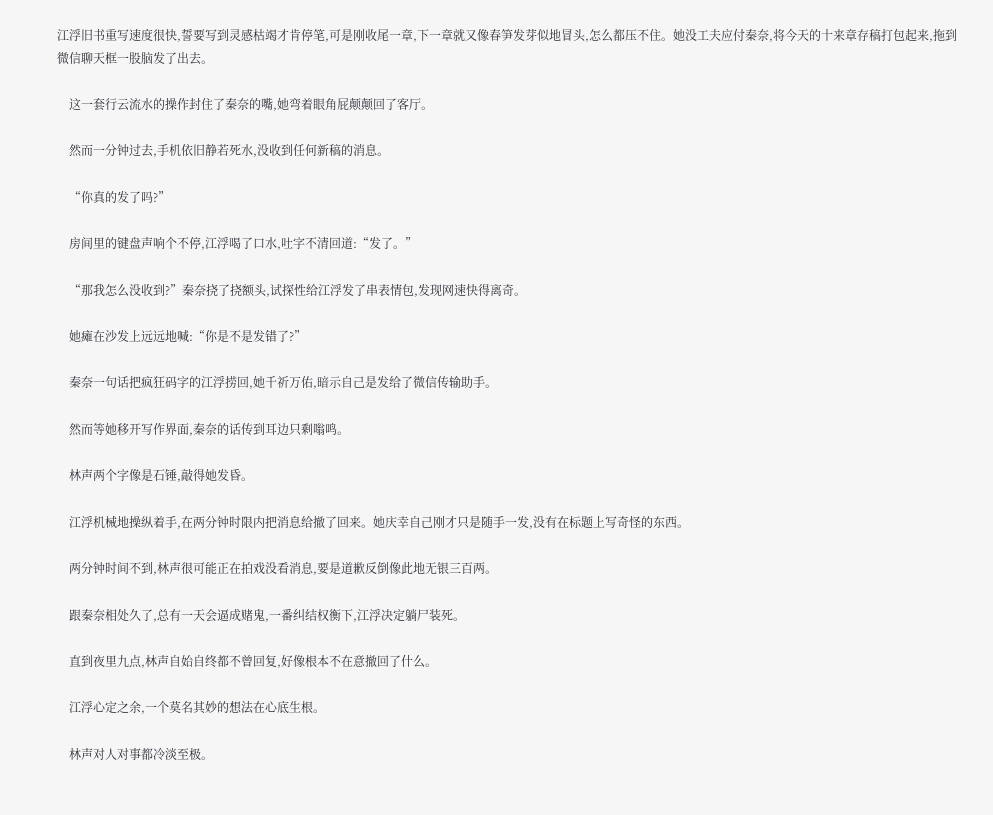江浮旧书重写速度很快,誓要写到灵感枯竭才肯停笔,可是刚收尾一章,下一章就又像春笋发芽似地冒头,怎么都压不住。她没工夫应付秦奈,将今天的十来章存稿打包起来,拖到微信聊天框一股脑发了出去。

    这一套行云流水的操作封住了秦奈的嘴,她弯着眼角屁颠颠回了客厅。

    然而一分钟过去,手机依旧静若死水,没收到任何新稿的消息。

    “你真的发了吗?”

    房间里的键盘声响个不停,江浮喝了口水,吐字不清回道:“发了。”

    “那我怎么没收到?”秦奈挠了挠额头,试探性给江浮发了串表情包,发现网速快得离奇。

    她瘫在沙发上远远地喊:“你是不是发错了?”

    秦奈一句话把疯狂码字的江浮捞回,她千祈万佑,暗示自己是发给了微信传输助手。

    然而等她移开写作界面,秦奈的话传到耳边只剩嗡鸣。

    林声两个字像是石锤,敲得她发昏。

    江浮机械地操纵着手,在两分钟时限内把消息给撤了回来。她庆幸自己刚才只是随手一发,没有在标题上写奇怪的东西。

    两分钟时间不到,林声很可能正在拍戏没看消息,要是道歉反倒像此地无银三百两。

    跟秦奈相处久了,总有一天会逼成赌鬼,一番纠结权衡下,江浮决定躺尸装死。

    直到夜里九点,林声自始自终都不曾回复,好像根本不在意撤回了什么。

    江浮心定之余,一个莫名其妙的想法在心底生根。

    林声对人对事都冷淡至极。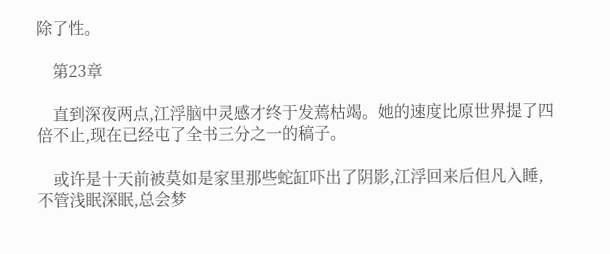除了性。

    第23章

    直到深夜两点,江浮脑中灵感才终于发蔫枯竭。她的速度比原世界提了四倍不止,现在已经屯了全书三分之一的稿子。

    或许是十天前被莫如是家里那些蛇缸吓出了阴影,江浮回来后但凡入睡,不管浅眠深眠,总会梦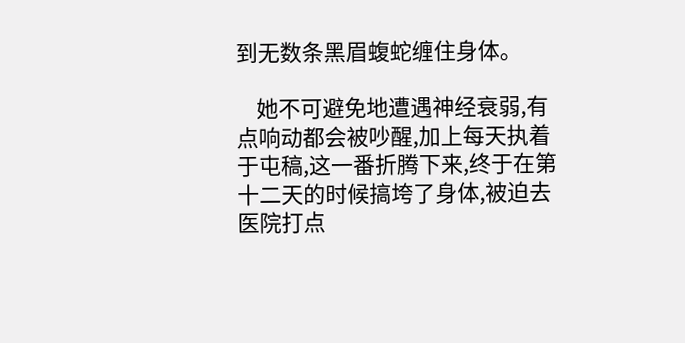到无数条黑眉蝮蛇缠住身体。

    她不可避免地遭遇神经衰弱,有点响动都会被吵醒,加上每天执着于屯稿,这一番折腾下来,终于在第十二天的时候搞垮了身体,被迫去医院打点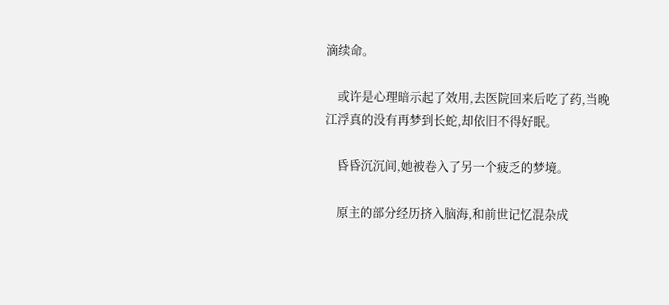滴续命。

    或许是心理暗示起了效用,去医院回来后吃了药,当晚江浮真的没有再梦到长蛇,却依旧不得好眠。

    昏昏沉沉间,她被卷入了另一个疲乏的梦境。

    原主的部分经历挤入脑海,和前世记忆混杂成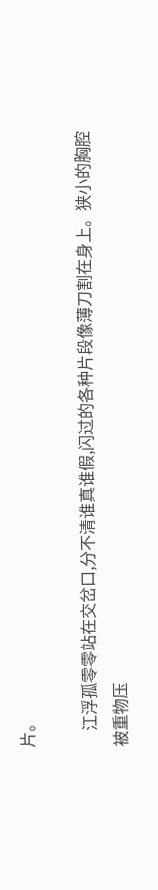片。

    江浮孤零零站在交岔口,分不清谁真谁假,闪过的各种片段像薄刀割在身上。狭小的胸腔被重物压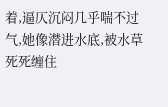着,逼仄沉闷几乎喘不过气,她像潜进水底,被水草死死缠住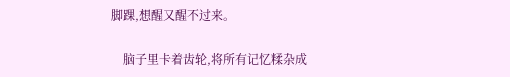脚踝,想醒又醒不过来。

    脑子里卡着齿轮,将所有记忆糅杂成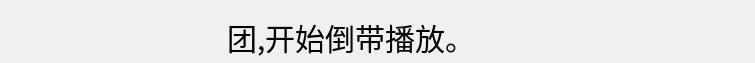团,开始倒带播放。